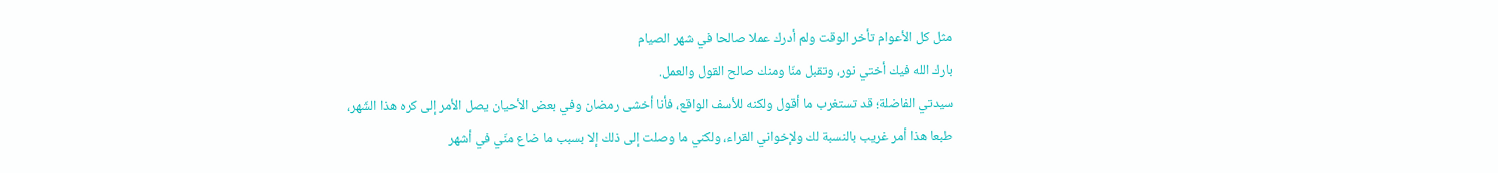مثل كل الأعوام تأخر الوقت ولم أدرك عملا صالحا في شهر الصيام
بارك الله فيك أختي نور، وتقبل منّا ومنك صالح القول والعمل.
سيدتي الفاضلة؛ قد تستغرب ما أقول ولكنه للأسف الواقع، فأنا أخشى رمضان وفي بعض الأحيان يصل الأمر إلى كره هذا الشّهر، طبعا هذا أمر غريب بالنسبة لك ولإخواني القراء، ولكني ما وصلت إلى ذلك إلا بسبب ما ضاع منّي في أشهر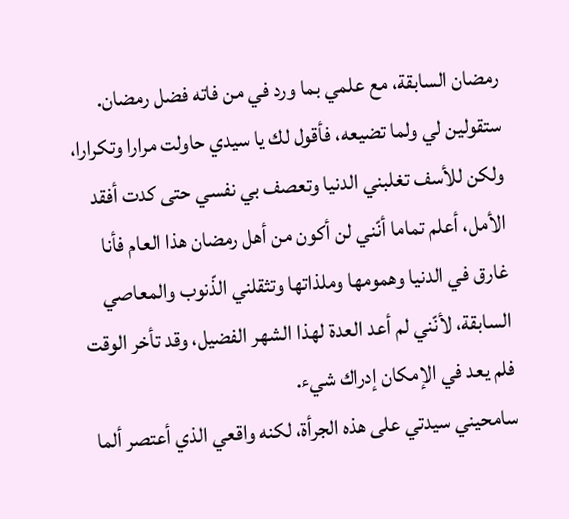رمضان السابقة، مع علمي بما ورد في من فاته فضل رمضان.
ستقولين لي ولما تضيعه، فأقول لك يا سيدي حاولت مرارا وتكرارا، ولكن للأسف تغلبني الدنيا وتعصف بي نفسي حتى كدت أفقد الأمل، أعلم تماما أنّني لن أكون من أهل رمضان هذا العام فأنا غارق في الدنيا وهمومها وملذاتها وتثقلني الذّنوب والمعاصي السابقة، لأنّني لم أعد العدة لهذا الشهر الفضيل، وقد تأخر الوقت فلم يعد في الإمكان إدراك شيء.
سامحيني سيدتي على هذه الجرأة، لكنه واقعي الذي أعتصر ألما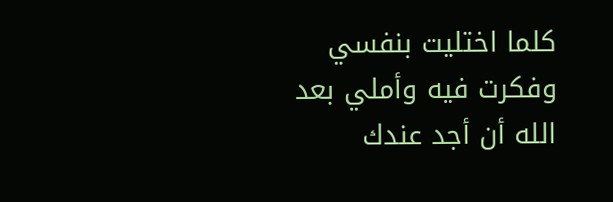كلما اختليت بنفسي وفكرت فيه وأملي بعد الله أن أجد عندك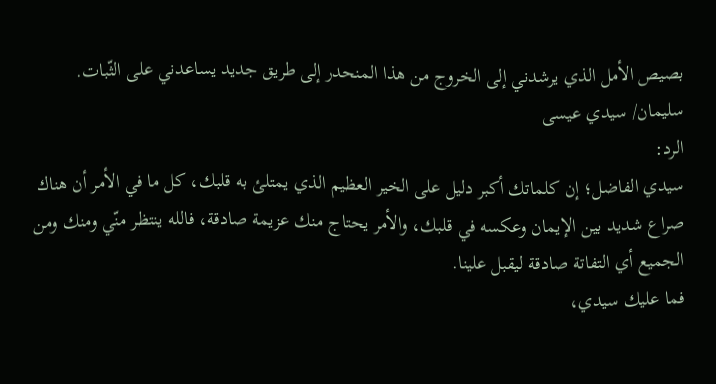بصيص الأمل الذي يرشدني إلى الخروج من هذا المنحدر إلى طريق جديد يساعدني على الثّبات.
سليمان/ سيدي عيسى
الرد:
سيدي الفاضل؛ إن كلماتك أكبر دليل على الخير العظيم الذي يمتلئ به قلبك، كل ما في الأمر أن هناك صراع شديد بين الإيمان وعكسه في قلبك، والأمر يحتاج منك عزيمة صادقة، فالله ينتظر منّي ومنك ومن الجميع أي التفاتة صادقة ليقبل علينا.
فما عليك سيدي،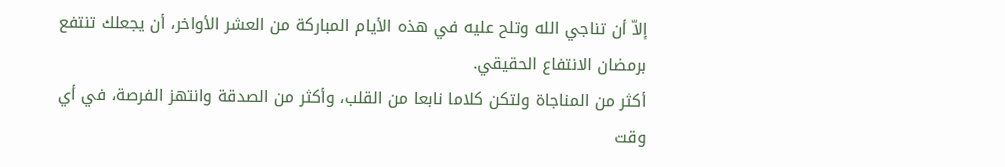إلاّ أن تناجي الله وتلح عليه في هذه الأيام المباركة من العشر الأواخر، أن يجعلك تنتفع برمضان الانتفاع الحقيقي.
أكثر من المناجاة ولتكن كلاما نابعا من القلب، وأكثر من الصدقة وانتهز الفرصة، في أي وقت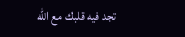تجد فيه قلبك مع الله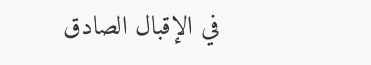في الإقبال الصادق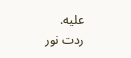عليه.
ردت نور